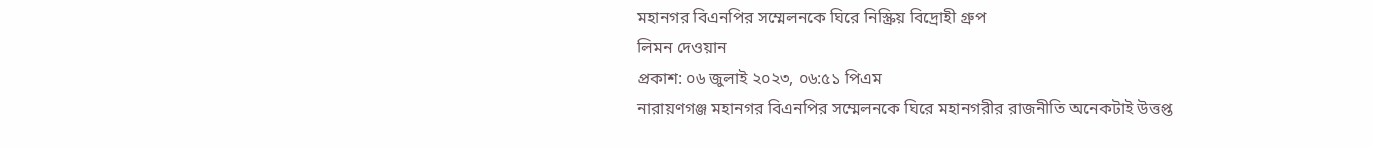মহানগর বিএনপির সম্মেলনকে ঘিরে নিস্ক্রিয় বিদ্রোহী গ্রুপ
লিমন দেওয়ান
প্রকাশ: ০৬ জুলাই ২০২৩, ০৬:৫১ পিএম
নারায়ণগঞ্জ মহানগর বিএনপির সম্মেলনকে ঘিরে মহানগরীর রাজনীতি অনেকটাই উত্তপ্ত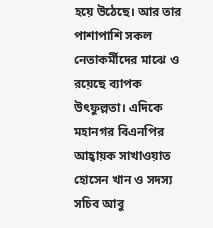হয়ে উঠেছে। আর তার পাশাপাশি সকল নেতাকর্মীদের মাঝে ও রয়েছে ব্যাপক উৎফুল্লতা। এদিকে মহানগর বিএনপির আহ্বায়ক সাখাওয়াত হোসেন খান ও সদস্য সচিব আবু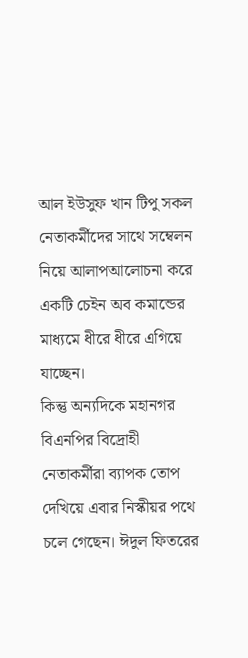আল ইউসুফ খান টিপু সকল নেতাকর্মীদের সাথে সম্বেলন নিয়ে আলাপআলোচনা করে একটি চেইন অব কমান্ডের মাধ্যমে ধীরে ধীরে এগিয়ে যাচ্ছেন।
কিন্তু অন্যদিকে মহানগর বিএনপির বিদ্রোহী নেতাকর্মীরা ব্যাপক তোপ দেখিয়ে এবার নিস্কীয়র পথে চলে গেছেন। ঈদুল ফিতরের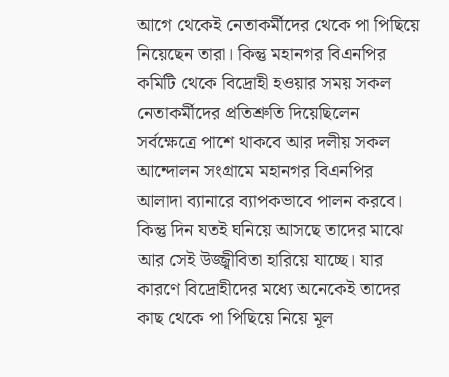আগে থেকেই নেতাকর্মীদের থেকে পা পিছিয়ে নিয়েছেন তারা। কিন্তু মহানগর বিএনপির কমিটি থেকে বিদ্রোহী হওয়ার সময় সকল নেতাকর্মীদের প্রতিশ্রুতি দিয়েছিলেন সর্বক্ষেত্রে পাশে থাকবে আর দলীয় সকল আন্দোলন সংগ্রামে মহানগর বিএনপির আলাদা ব্যানারে ব্যাপকভাবে পালন করবে।
কিন্তু দিন যতই ঘনিয়ে আসছে তাদের মাঝে আর সেই উজ্জ্বীবিতা হারিয়ে যাচ্ছে। যার কারণে বিদ্রোহীদের মধ্যে অনেকেই তাদের কাছ থেকে পা পিছিয়ে নিয়ে মূল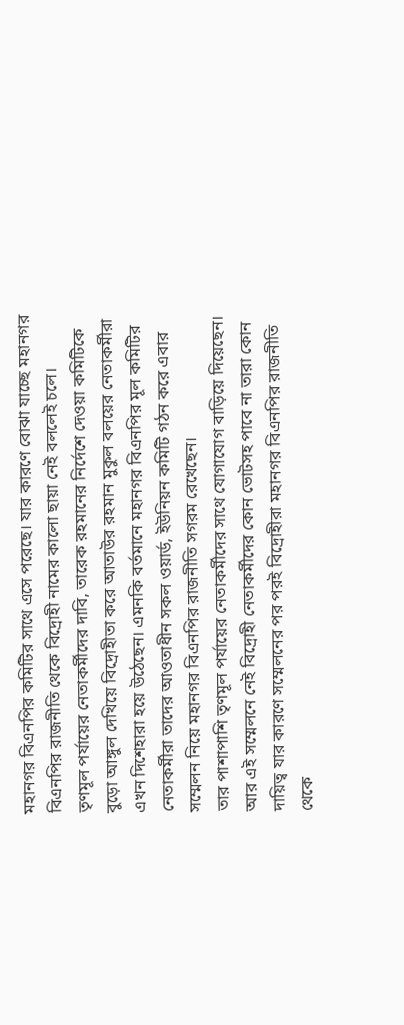মহানগর বিএনপির কমিটির সাথে এসে পরেছে। যার কারণে বোঝা যাচ্ছে মহানগর বিএনপির রাজনীতি থেকে বিদ্রোহী নামের কালো ছায়া নেই বললেই চলে।
তৃণমূল পর্যায়ের নেতাকর্মীদের দাবি, তারেক রহমানের নির্দেশে দেওয়া কমিটিকে বুড়ো আঙ্গুল দেখিয়ে বিদ্রোহীতা করে আতাউর রহমান মুকুল বলয়ের নেতাকর্মীরা এখন দিশেহারা হয়ে উঠেছেন। এমনকি বর্তমানে মহানগর বিএনপির মূল কমিটির নেতাকর্মীরা তাদের আওতাধীন সকল ওয়ার্ড, ইউনিয়ন কমিটি গঠন করে এবার সম্মেলন নিয়ে মহানগর বিএনপির রাজনীতি সগরম রেখেছেন।
তার পাশাপাশি তৃণমূল পর্যায়ের নেতাকর্মীদের সাথে যোগাযোগ বাড়িয়ে দিয়েছেন। আর এই সম্মেলনে নেই বিদ্রোহী নেতাকর্মীদের কোন ভোটসহ পাবে না তারা কোন দায়িত্ব যার কারণে সম্মেলনের পর পরই বিদ্রোহীরা মহানগর বিএনপির রাজনীতি থেকে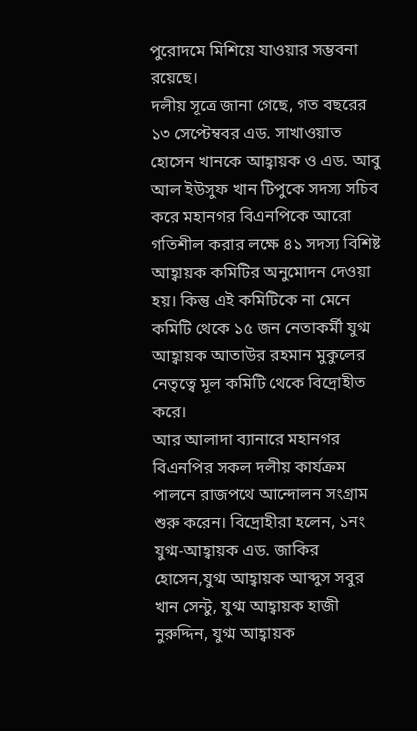পুরোদমে মিশিয়ে যাওয়ার সম্ভবনা রয়েছে।
দলীয় সূত্রে জানা গেছে, গত বছরের ১৩ সেপ্টেম্ববর এড. সাখাওয়াত হোসেন খানকে আহ্বায়ক ও এড. আবু আল ইউসুফ খান টিপুকে সদস্য সচিব করে মহানগর বিএনপিকে আরো গতিশীল করার লক্ষে ৪১ সদস্য বিশিষ্ট আহ্বায়ক কমিটির অনুমোদন দেওয়া হয়। কিন্তু এই কমিটিকে না মেনে কমিটি থেকে ১৫ জন নেতাকর্মী যুগ্ম আহ্বায়ক আতাউর রহমান মুকুলের নেতৃত্বে মূল কমিটি থেকে বিদ্রোহীত করে।
আর আলাদা ব্যানারে মহানগর বিএনপির সকল দলীয় কার্যক্রম পালনে রাজপথে আন্দোলন সংগ্রাম শুরু করেন। বিদ্রোহীরা হলেন, ১নং যুগ্ম-আহ্বায়ক এড. জাকির হোসেন,যুগ্ম আহ্বায়ক আব্দুস সবুর খান সেন্টু, যুগ্ম আহ্বায়ক হাজী নুরুদ্দিন, যুগ্ম আহ্বায়ক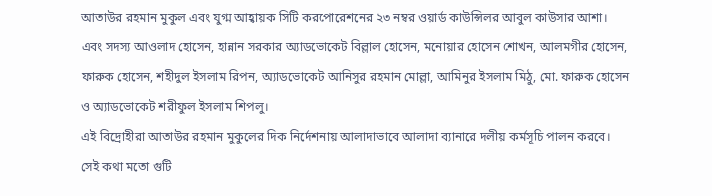আতাউর রহমান মুকুল এবং যুগ্ম আহ্বায়ক সিটি করপোরেশনের ২৩ নম্বর ওয়ার্ড কাউন্সিলর আবুল কাউসার আশা।
এবং সদস্য আওলাদ হোসেন, হান্নান সরকার অ্যাডভোকেট বিল্লাল হোসেন, মনোয়ার হোসেন শোখন, আলমগীর হোসেন, ফারুক হোসেন, শহীদুল ইসলাম রিপন, অ্যাডভোকেট আনিসুর রহমান মোল্লা, আমিনুর ইসলাম মিঠু, মো. ফারুক হোসেন ও অ্যাডভোকেট শরীফুল ইসলাম শিপলু।
এই বিদ্রোহীরা আতাউর রহমান মুকুলের দিক নির্দেশনায় আলাদাভাবে আলাদা ব্যানারে দলীয় কর্মসূচি পালন করবে। সেই কথা মতো গুটি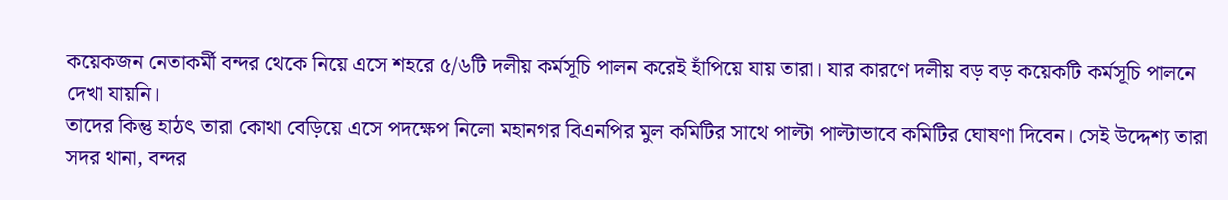কয়েকজন নেতাকর্মী বন্দর থেকে নিয়ে এসে শহরে ৫/৬টি দলীয় কর্মসূচি পালন করেই হাঁপিয়ে যায় তারা। যার কারণে দলীয় বড় বড় কয়েকটি কর্মসূচি পালনে দেখা যায়নি।
তাদের কিন্তু হাঠৎ তারা কোথা বেড়িয়ে এসে পদক্ষেপ নিলো মহানগর বিএনপির মুল কমিটির সাথে পাল্টা পাল্টাভাবে কমিটির ঘোষণা দিবেন। সেই উদ্দেশ্য তারা সদর থানা, বন্দর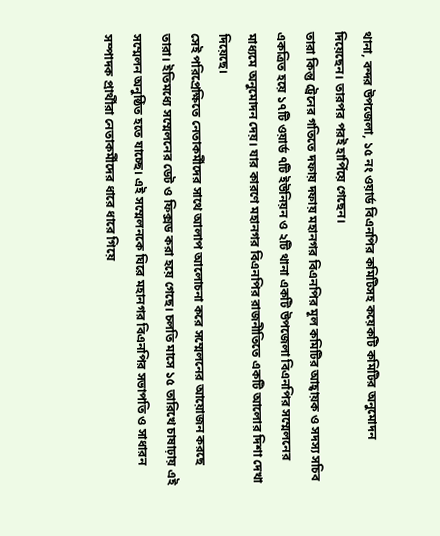থানা, বন্দর উপজেলা, ১৫ নং ওয়ার্ড বিএনপির কমিটিসহ কয়েকটি কমিটির অনুমোদন দিয়েছেন। তারপর পরই হাপিঁয়ে গেছেন।
তারা কিন্তু ট্রেনের গতিতে দফায় দফায় মহানগর বিএনপির মূল কমিটির আহ্বায়ক ও সদস্য সচিব একত্রিত হয়ে ১৭টি ওয়ার্ড ৭টি ইউনিয়ন ও ২টি থানা একটি উপজেলা বিএনপির সম্মেলনের মাধ্যমে অনুমোদন দেয়। যার কারণে মহানগর বিএনপির রাজনীতিতে একটি আলোর দিশা দেখা দিয়েছে।
সেই পরিপ্রেক্ষিতে নেতাকর্মীদের সাথে আলাপ আলোচনা করে সম্মেলনের আয়োজন করছে তারা। ইতিমধ্যে সম্মেলনের ডেট ও ফিক্সড করা হয়ে গেছে। চলতি মাসে ১৫ তারিখে চাষাঢ়ায় এই সম্মেলন অনুষ্ঠিত হতে যাচ্ছে। এই সম্মেলনকে ঘিরে মহানগর বিএনপির সভাপতি ও সাধারন সম্পাদক প্রার্থীরা নেতাকর্মীদের ধারে ধারে গিয়ে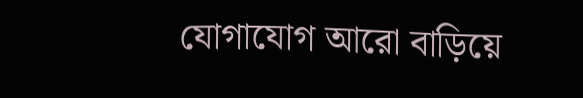যোগাযোগ আরো বাড়িয়ে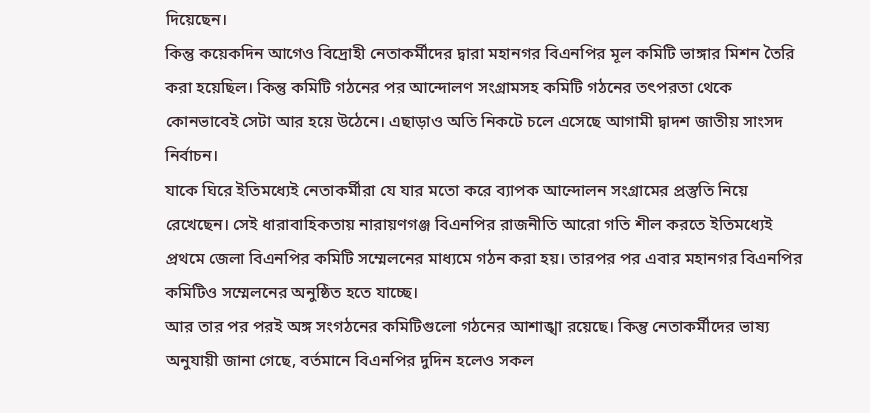দিয়েছেন।
কিন্তু কয়েকদিন আগেও বিদ্রোহী নেতাকর্মীদের দ্বারা মহানগর বিএনপির মূল কমিটি ভাঙ্গার মিশন তৈরি করা হয়েছিল। কিন্তু কমিটি গঠনের পর আন্দোলণ সংগ্রামসহ কমিটি গঠনের তৎপরতা থেকে কোনভাবেই সেটা আর হয়ে উঠেনে। এছাড়াও অতি নিকটে চলে এসেছে আগামী দ্বাদশ জাতীয় সাংসদ নির্বাচন।
যাকে ঘিরে ইতিমধ্যেই নেতাকর্মীরা যে যার মতো করে ব্যাপক আন্দোলন সংগ্রামের প্রস্তুতি নিয়ে রেখেছেন। সেই ধারাবাহিকতায় নারায়ণগঞ্জ বিএনপির রাজনীতি আরো গতি শীল করতে ইতিমধ্যেই প্রথমে জেলা বিএনপির কমিটি সম্মেলনের মাধ্যমে গঠন করা হয়। তারপর পর এবার মহানগর বিএনপির কমিটিও সম্মেলনের অনুষ্ঠিত হতে যাচ্ছে।
আর তার পর পরই অঙ্গ সংগঠনের কমিটিগুলো গঠনের আশাঙ্খা রয়েছে। কিন্তু নেতাকর্মীদের ভাষ্য অনুযায়ী জানা গেছে, বর্তমানে বিএনপির দুদিন হলেও সকল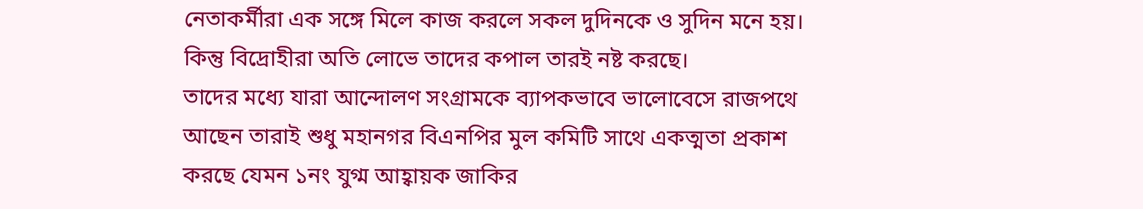নেতাকর্মীরা এক সঙ্গে মিলে কাজ করলে সকল দুদিনকে ও সুদিন মনে হয়। কিন্তু বিদ্রোহীরা অতি লোভে তাদের কপাল তারই নষ্ট করছে।
তাদের মধ্যে যারা আন্দোলণ সংগ্রামকে ব্যাপকভাবে ভালোবেসে রাজপথে আছেন তারাই শুধু মহানগর বিএনপির মুল কমিটি সাথে একত্মতা প্রকাশ করছে যেমন ১নং যুগ্ম আহ্বায়ক জাকির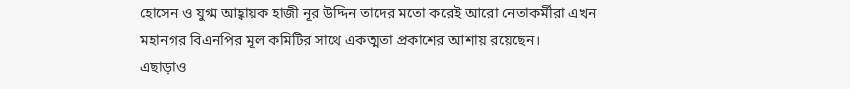হোসেন ও যুগ্ম আহ্বায়ক হাজী নূর উদ্দিন তাদের মতো করেই আরো নেতাকর্মীরা এখন মহানগর বিএনপির মূল কমিটির সাথে একত্মতা প্রকাশের আশায় রয়েছেন।
এছাড়াও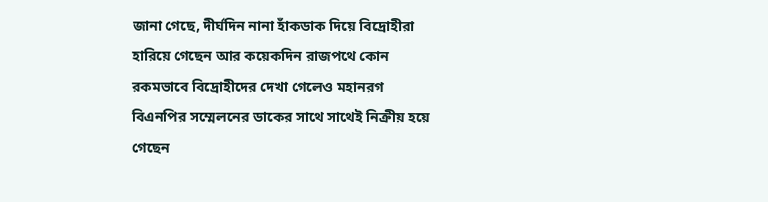জানা গেছে, দীর্ঘদিন নানা হাঁকডাক দিয়ে বিদ্রোহীরা হারিয়ে গেছেন আর কয়েকদিন রাজপথে কোন রকমভাবে বিদ্রোহীদের দেখা গেলেও মহানরগ বিএনপির সম্মেলনের ডাকের সাথে সাথেই নিক্রীয় হয়ে গেছেন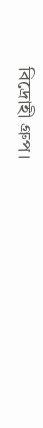বিদ্রোহী গ্রুপ।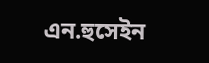এন.হুসেইন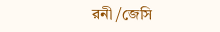রনী /জেসি